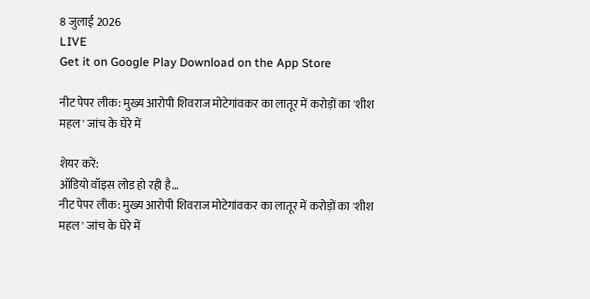8 जुलाई 2026
LIVE
Get it on Google Play Download on the App Store

नीट पेपर लीक: मुख्य आरोपी शिवराज मोटेगांवकर का लातूर में करोड़ों का 'शीश महल' जांच के घेरे में

शेयर करें:
ऑडियो वॉइस लोड हो रही है…
नीट पेपर लीक: मुख्य आरोपी शिवराज मोटेगांवकर का लातूर में करोड़ों का 'शीश महल' जांच के घेरे में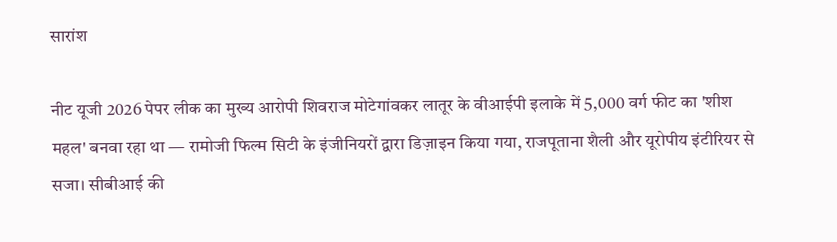सारांश

नीट यूजी 2026 पेपर लीक का मुख्य आरोपी शिवराज मोटेगांवकर लातूर के वीआईपी इलाके में 5,000 वर्ग फीट का 'शीश महल' बनवा रहा था — रामोजी फिल्म सिटी के इंजीनियरों द्वारा डिज़ाइन किया गया, राजपूताना शैली और यूरोपीय इंटीरियर से सजा। सीबीआई की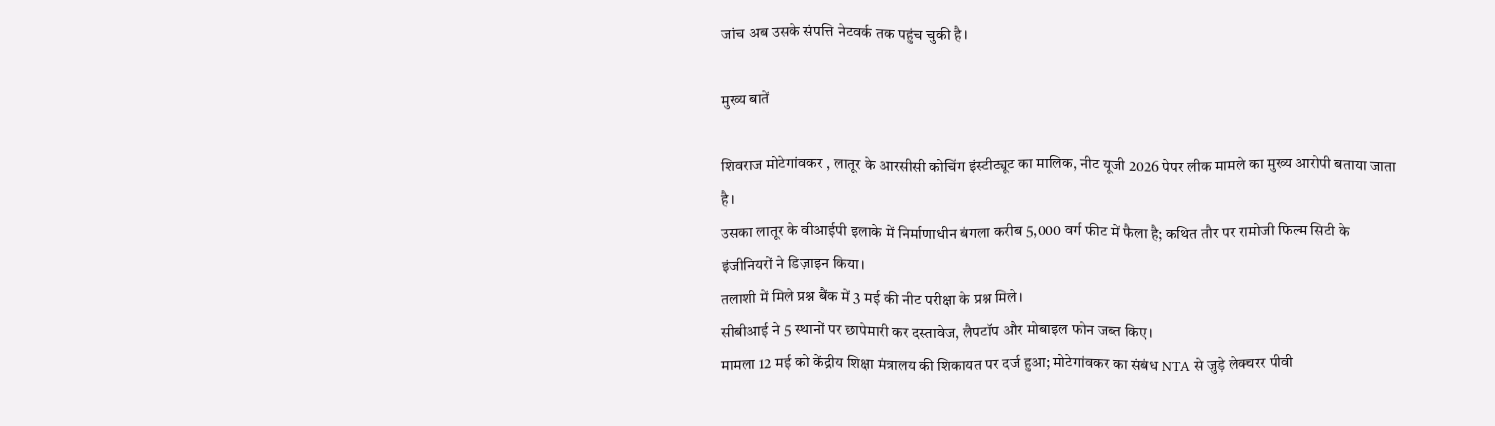जांच अब उसके संपत्ति नेटवर्क तक पहुंच चुकी है।

मुख्य बातें

शिवराज मोटेगांवकर , लातूर के आरसीसी कोचिंग इंस्टीट्यूट का मालिक, नीट यूजी 2026 पेपर लीक मामले का मुख्य आरोपी बताया जाता है।
उसका लातूर के वीआईपी इलाके में निर्माणाधीन बंगला करीब 5,000 वर्ग फीट में फैला है; कथित तौर पर रामोजी फिल्म सिटी के इंजीनियरों ने डिज़ाइन किया।
तलाशी में मिले प्रश्न बैंक में 3 मई की नीट परीक्षा के प्रश्न मिले।
सीबीआई ने 5 स्थानों पर छापेमारी कर दस्तावेज, लैपटॉप और मोबाइल फोन जब्त किए।
मामला 12 मई को केंद्रीय शिक्षा मंत्रालय की शिकायत पर दर्ज हुआ; मोटेगांवकर का संबंध NTA से जुड़े लेक्चरर पीवी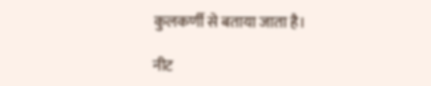कुलकर्णी से बताया जाता है।

नीट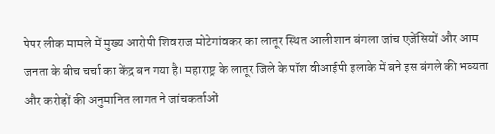पेपर लीक मामले में मुख्य आरोपी शिवराज मोटेगांवकर का लातूर स्थित आलीशान बंगला जांच एजेंसियों और आम जनता के बीच चर्चा का केंद्र बन गया है। महाराष्ट्र के लातूर जिले के पॉश वीआईपी इलाके में बने इस बंगले की भव्यता और करोड़ों की अनुमानित लागत ने जांचकर्ताओं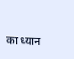का ध्यान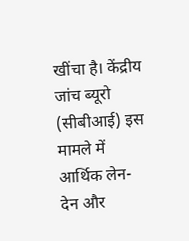खींचा है। केंद्रीय जांच ब्यूरो (सीबीआई) इस मामले में आर्थिक लेन-देन और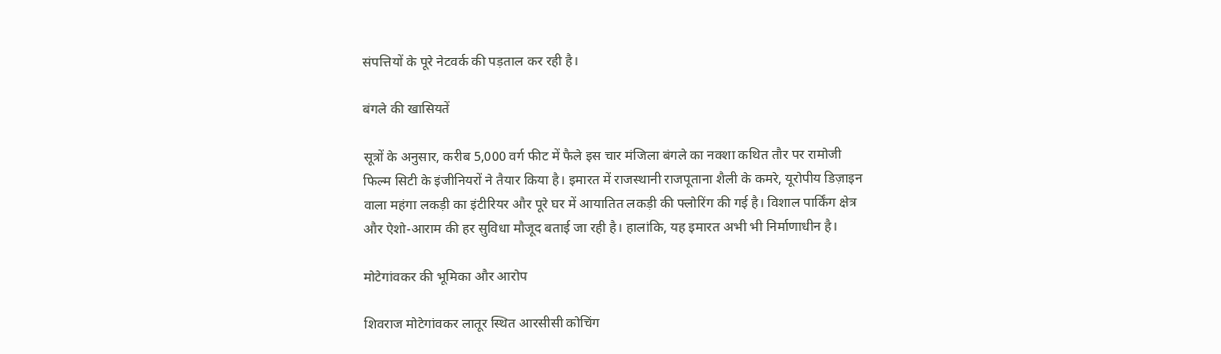संपत्तियों के पूरे नेटवर्क की पड़ताल कर रही है।

बंगले की खासियतें

सूत्रों के अनुसार, करीब 5,000 वर्ग फीट में फैले इस चार मंजिला बंगले का नक्शा कथित तौर पर रामोजी फिल्म सिटी के इंजीनियरों ने तैयार किया है। इमारत में राजस्थानी राजपूताना शैली के कमरे, यूरोपीय डिज़ाइन वाला महंगा लकड़ी का इंटीरियर और पूरे घर में आयातित लकड़ी की फ्लोरिंग की गई है। विशाल पार्किंग क्षेत्र और ऐशो-आराम की हर सुविधा मौजूद बताई जा रही है। हालांकि, यह इमारत अभी भी निर्माणाधीन है।

मोटेगांवकर की भूमिका और आरोप

शिवराज मोटेगांवकर लातूर स्थित आरसीसी कोचिंग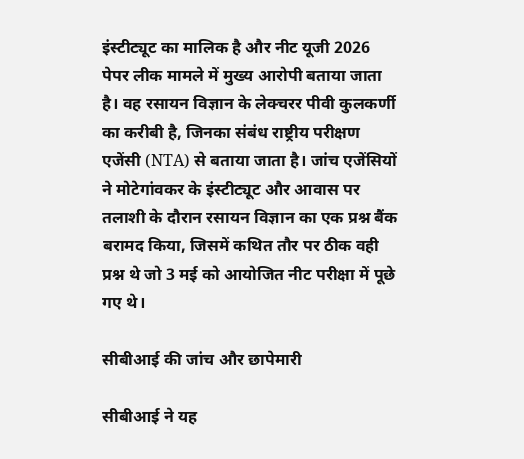इंस्टीट्यूट का मालिक है और नीट यूजी 2026 पेपर लीक मामले में मुख्य आरोपी बताया जाता है। वह रसायन विज्ञान के लेक्चरर पीवी कुलकर्णी का करीबी है, जिनका संबंध राष्ट्रीय परीक्षण एजेंसी (NTA) से बताया जाता है। जांच एजेंसियों ने मोटेगांवकर के इंस्टीट्यूट और आवास पर तलाशी के दौरान रसायन विज्ञान का एक प्रश्न बैंक बरामद किया, जिसमें कथित तौर पर ठीक वही प्रश्न थे जो 3 मई को आयोजित नीट परीक्षा में पूछे गए थे।

सीबीआई की जांच और छापेमारी

सीबीआई ने यह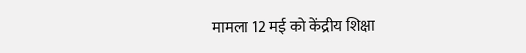मामला 12 मई को केंद्रीय शिक्षा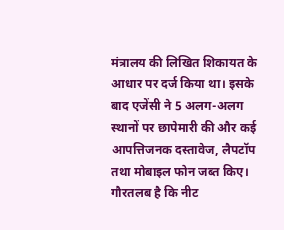मंत्रालय की लिखित शिकायत के आधार पर दर्ज किया था। इसके बाद एजेंसी ने 5 अलग-अलग स्थानों पर छापेमारी की और कई आपत्तिजनक दस्तावेज, लैपटॉप तथा मोबाइल फोन जब्त किए। गौरतलब है कि नीट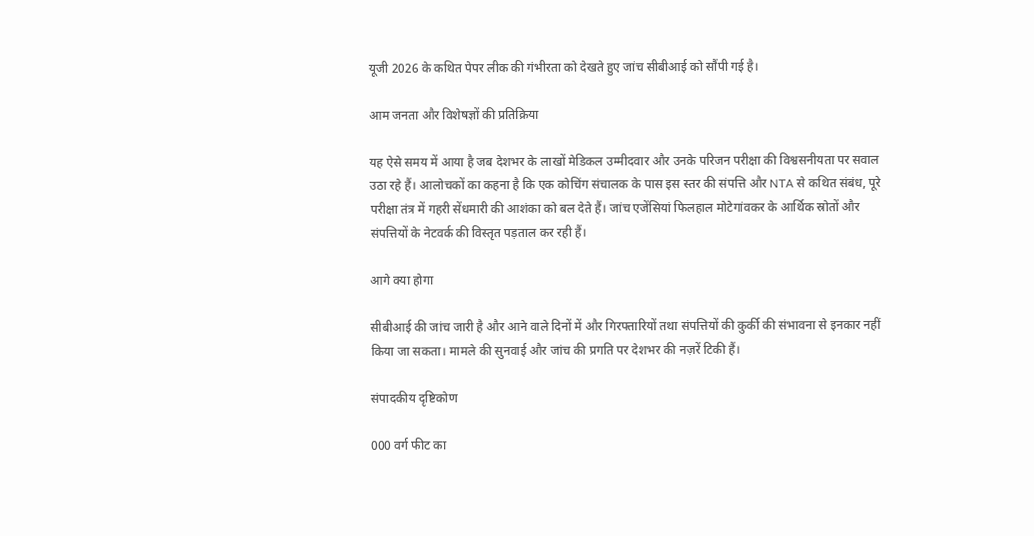यूजी 2026 के कथित पेपर लीक की गंभीरता को देखते हुए जांच सीबीआई को सौंपी गई है।

आम जनता और विशेषज्ञों की प्रतिक्रिया

यह ऐसे समय में आया है जब देशभर के लाखों मेडिकल उम्मीदवार और उनके परिजन परीक्षा की विश्वसनीयता पर सवाल उठा रहे हैं। आलोचकों का कहना है कि एक कोचिंग संचालक के पास इस स्तर की संपत्ति और NTA से कथित संबंध, पूरे परीक्षा तंत्र में गहरी सेंधमारी की आशंका को बल देते हैं। जांच एजेंसियां फिलहाल मोटेगांवकर के आर्थिक स्रोतों और संपत्तियों के नेटवर्क की विस्तृत पड़ताल कर रही हैं।

आगे क्या होगा

सीबीआई की जांच जारी है और आने वाले दिनों में और गिरफ्तारियों तथा संपत्तियों की कुर्की की संभावना से इनकार नहीं किया जा सकता। मामले की सुनवाई और जांच की प्रगति पर देशभर की नज़रें टिकी हैं।

संपादकीय दृष्टिकोण

000 वर्ग फीट का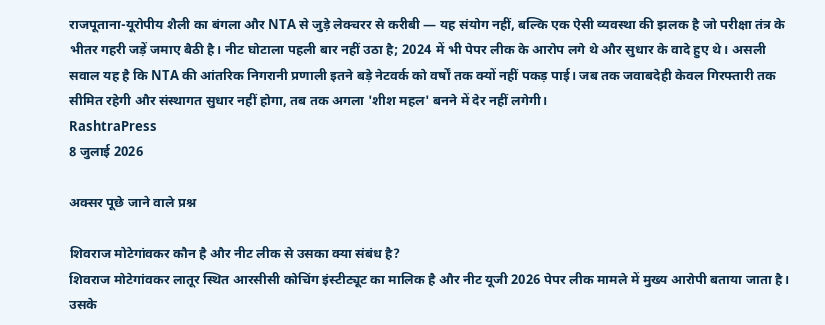राजपूताना-यूरोपीय शैली का बंगला और NTA से जुड़े लेक्चरर से करीबी — यह संयोग नहीं, बल्कि एक ऐसी व्यवस्था की झलक है जो परीक्षा तंत्र के भीतर गहरी जड़ें जमाए बैठी है। नीट घोटाला पहली बार नहीं उठा है; 2024 में भी पेपर लीक के आरोप लगे थे और सुधार के वादे हुए थे। असली सवाल यह है कि NTA की आंतरिक निगरानी प्रणाली इतने बड़े नेटवर्क को वर्षों तक क्यों नहीं पकड़ पाई। जब तक जवाबदेही केवल गिरफ्तारी तक सीमित रहेगी और संस्थागत सुधार नहीं होगा, तब तक अगला 'शीश महल' बनने में देर नहीं लगेगी।
RashtraPress
8 जुलाई 2026

अक्सर पूछे जाने वाले प्रश्न

शिवराज मोटेगांवकर कौन है और नीट लीक से उसका क्या संबंध है?
शिवराज मोटेगांवकर लातूर स्थित आरसीसी कोचिंग इंस्टीट्यूट का मालिक है और नीट यूजी 2026 पेपर लीक मामले में मुख्य आरोपी बताया जाता है। उसके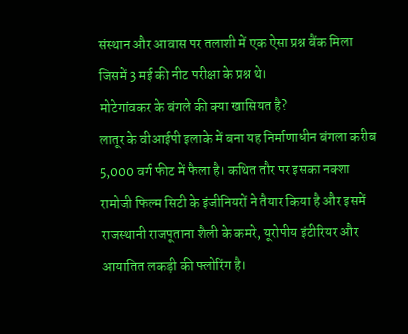संस्थान और आवास पर तलाशी में एक ऐसा प्रश्न बैंक मिला जिसमें 3 मई की नीट परीक्षा के प्रश्न थे।
मोटेगांवकर के बंगले की क्या खासियत है?
लातूर के वीआईपी इलाके में बना यह निर्माणाधीन बंगला करीब 5,000 वर्ग फीट में फैला है। कथित तौर पर इसका नक्शा रामोजी फिल्म सिटी के इंजीनियरों ने तैयार किया है और इसमें राजस्थानी राजपूताना शैली के कमरे, यूरोपीय इंटीरियर और आयातित लकड़ी की फ्लोरिंग है।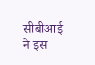सीबीआई ने इस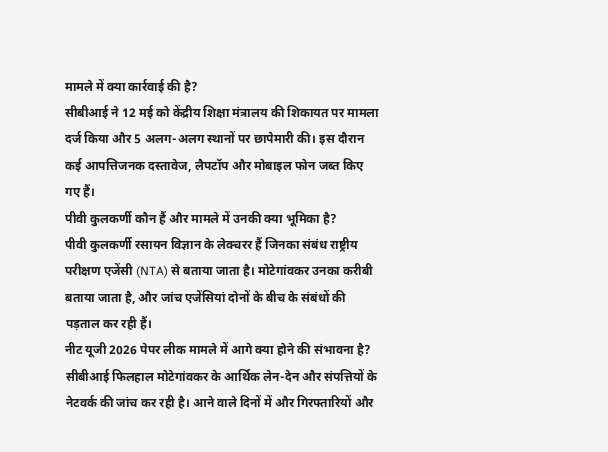मामले में क्या कार्रवाई की है?
सीबीआई ने 12 मई को केंद्रीय शिक्षा मंत्रालय की शिकायत पर मामला दर्ज किया और 5 अलग-अलग स्थानों पर छापेमारी की। इस दौरान कई आपत्तिजनक दस्तावेज, लैपटॉप और मोबाइल फोन जब्त किए गए हैं।
पीवी कुलकर्णी कौन हैं और मामले में उनकी क्या भूमिका है?
पीवी कुलकर्णी रसायन विज्ञान के लेक्चरर हैं जिनका संबंध राष्ट्रीय परीक्षण एजेंसी (NTA) से बताया जाता है। मोटेगांवकर उनका करीबी बताया जाता है, और जांच एजेंसियां दोनों के बीच के संबंधों की पड़ताल कर रही हैं।
नीट यूजी 2026 पेपर लीक मामले में आगे क्या होने की संभावना है?
सीबीआई फिलहाल मोटेगांवकर के आर्थिक लेन-देन और संपत्तियों के नेटवर्क की जांच कर रही है। आने वाले दिनों में और गिरफ्तारियों और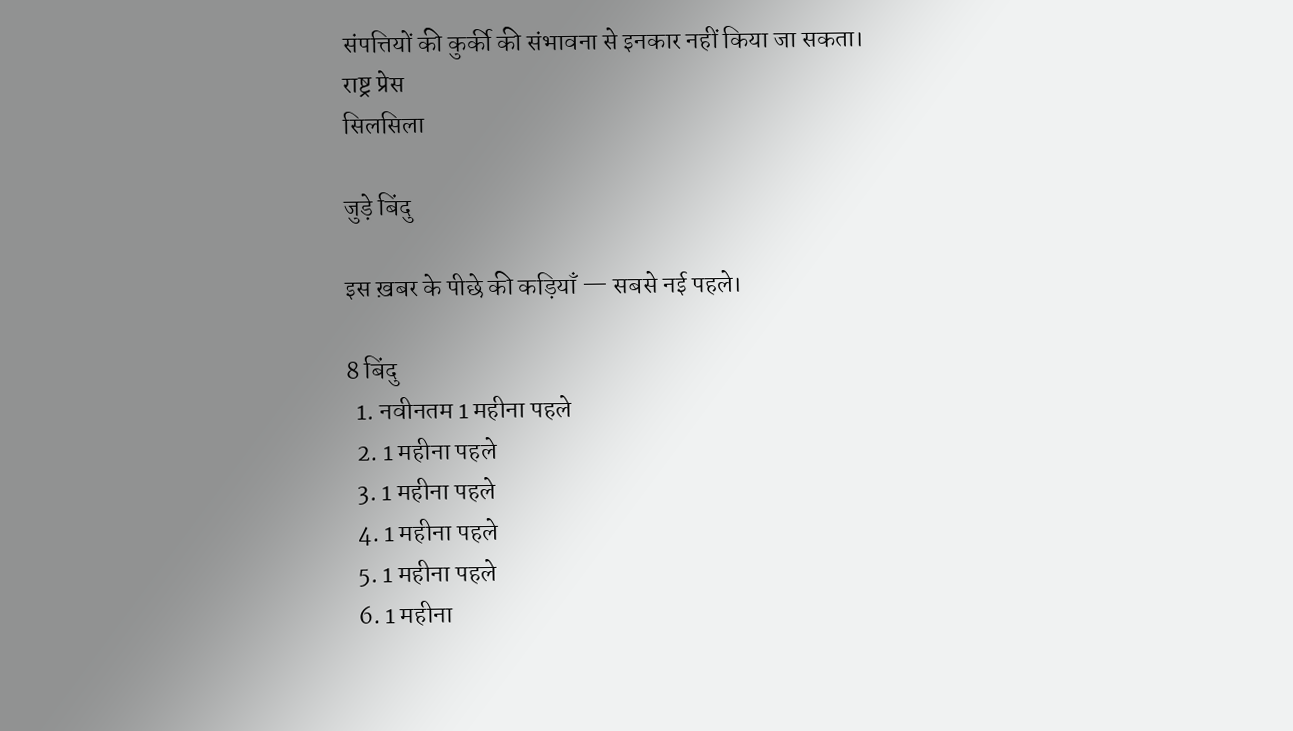संपत्तियों की कुर्की की संभावना से इनकार नहीं किया जा सकता।
राष्ट्र प्रेस
सिलसिला

जुड़े बिंदु

इस ख़बर के पीछे की कड़ियाँ — सबसे नई पहले।

8 बिंदु
  1. नवीनतम 1 महीना पहले
  2. 1 महीना पहले
  3. 1 महीना पहले
  4. 1 महीना पहले
  5. 1 महीना पहले
  6. 1 महीना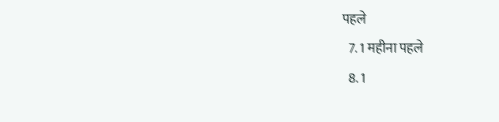पहले
  7. 1 महीना पहले
  8. 1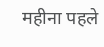महीना पहले